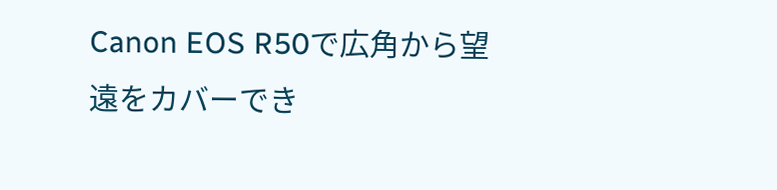Canon EOS R50で広角から望遠をカバーでき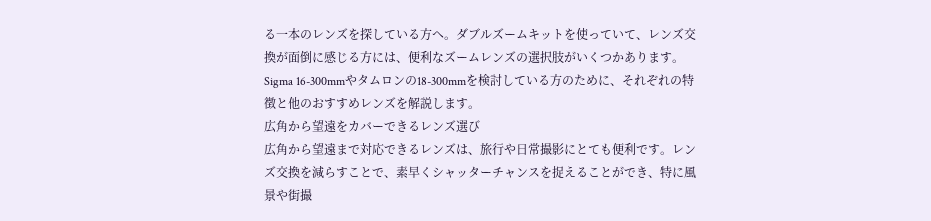る一本のレンズを探している方へ。ダブルズームキットを使っていて、レンズ交換が面倒に感じる方には、便利なズームレンズの選択肢がいくつかあります。Sigma 16-300mmやタムロンの18-300mmを検討している方のために、それぞれの特徴と他のおすすめレンズを解説します。
広角から望遠をカバーできるレンズ選び
広角から望遠まで対応できるレンズは、旅行や日常撮影にとても便利です。レンズ交換を減らすことで、素早くシャッターチャンスを捉えることができ、特に風景や街撮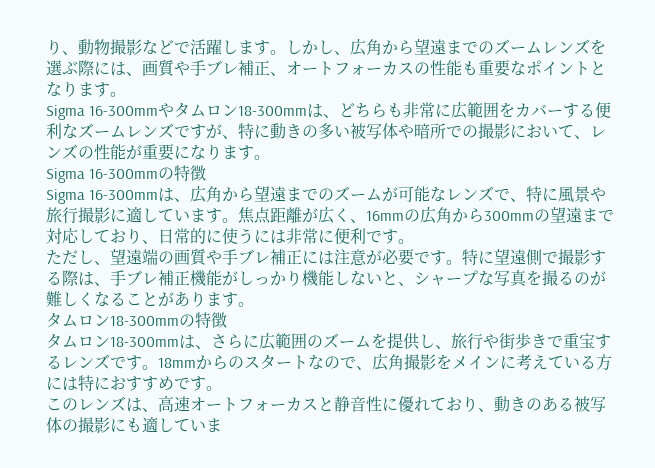り、動物撮影などで活躍します。しかし、広角から望遠までのズームレンズを選ぶ際には、画質や手ブレ補正、オートフォーカスの性能も重要なポイントとなります。
Sigma 16-300mmやタムロン18-300mmは、どちらも非常に広範囲をカバーする便利なズームレンズですが、特に動きの多い被写体や暗所での撮影において、レンズの性能が重要になります。
Sigma 16-300mmの特徴
Sigma 16-300mmは、広角から望遠までのズームが可能なレンズで、特に風景や旅行撮影に適しています。焦点距離が広く、16mmの広角から300mmの望遠まで対応しており、日常的に使うには非常に便利です。
ただし、望遠端の画質や手ブレ補正には注意が必要です。特に望遠側で撮影する際は、手ブレ補正機能がしっかり機能しないと、シャープな写真を撮るのが難しくなることがあります。
タムロン18-300mmの特徴
タムロン18-300mmは、さらに広範囲のズームを提供し、旅行や街歩きで重宝するレンズです。18mmからのスタートなので、広角撮影をメインに考えている方には特におすすめです。
このレンズは、高速オートフォーカスと静音性に優れており、動きのある被写体の撮影にも適していま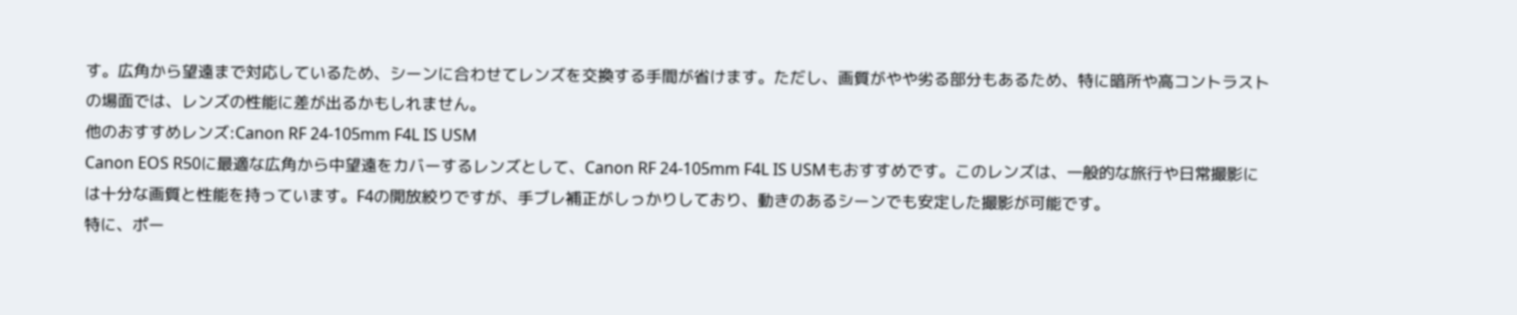す。広角から望遠まで対応しているため、シーンに合わせてレンズを交換する手間が省けます。ただし、画質がやや劣る部分もあるため、特に暗所や高コントラストの場面では、レンズの性能に差が出るかもしれません。
他のおすすめレンズ:Canon RF 24-105mm F4L IS USM
Canon EOS R50に最適な広角から中望遠をカバーするレンズとして、Canon RF 24-105mm F4L IS USMもおすすめです。このレンズは、一般的な旅行や日常撮影には十分な画質と性能を持っています。F4の開放絞りですが、手ブレ補正がしっかりしており、動きのあるシーンでも安定した撮影が可能です。
特に、ポー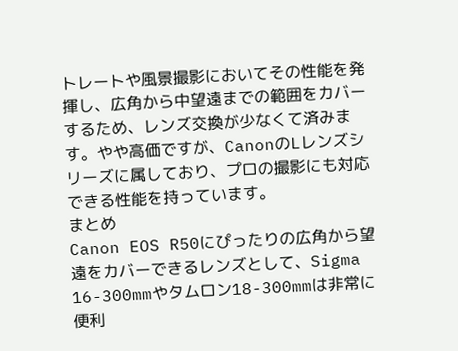トレートや風景撮影においてその性能を発揮し、広角から中望遠までの範囲をカバーするため、レンズ交換が少なくて済みます。やや高価ですが、CanonのLレンズシリーズに属しており、プロの撮影にも対応できる性能を持っています。
まとめ
Canon EOS R50にぴったりの広角から望遠をカバーできるレンズとして、Sigma 16-300mmやタムロン18-300mmは非常に便利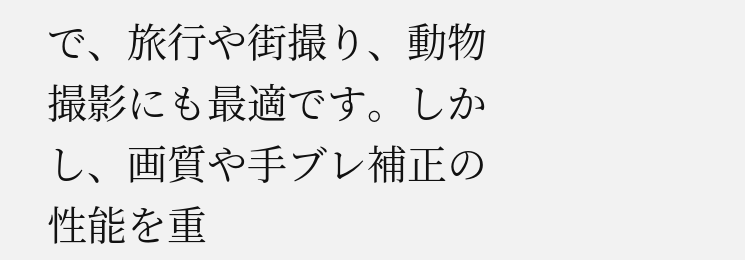で、旅行や街撮り、動物撮影にも最適です。しかし、画質や手ブレ補正の性能を重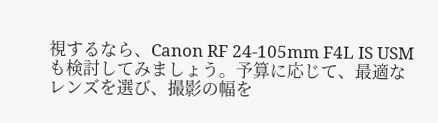視するなら、Canon RF 24-105mm F4L IS USMも検討してみましょう。予算に応じて、最適なレンズを選び、撮影の幅を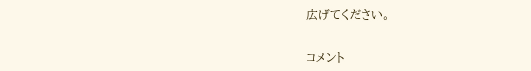広げてください。


コメント